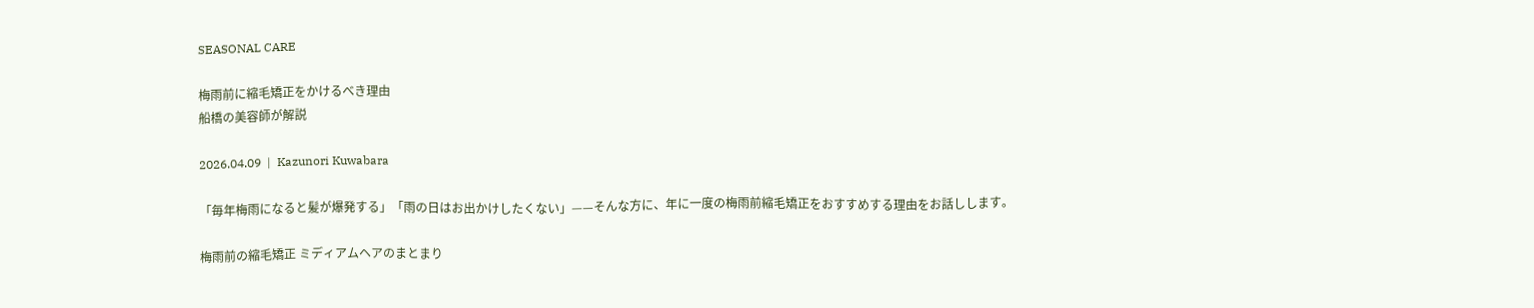SEASONAL CARE

梅雨前に縮毛矯正をかけるべき理由
船橋の美容師が解説

2026.04.09  |  Kazunori Kuwabara

「毎年梅雨になると髪が爆発する」「雨の日はお出かけしたくない」——そんな方に、年に一度の梅雨前縮毛矯正をおすすめする理由をお話しします。

梅雨前の縮毛矯正 ミディアムヘアのまとまり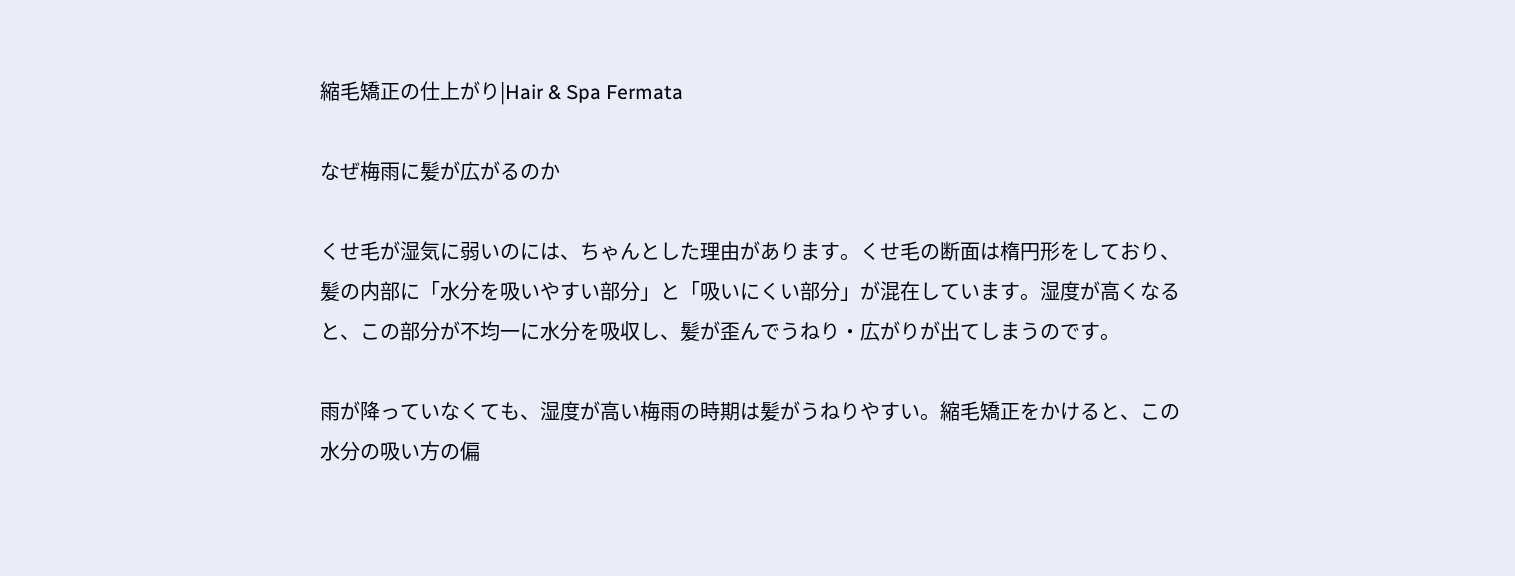縮毛矯正の仕上がり|Hair & Spa Fermata

なぜ梅雨に髪が広がるのか

くせ毛が湿気に弱いのには、ちゃんとした理由があります。くせ毛の断面は楕円形をしており、髪の内部に「水分を吸いやすい部分」と「吸いにくい部分」が混在しています。湿度が高くなると、この部分が不均一に水分を吸収し、髪が歪んでうねり・広がりが出てしまうのです。

雨が降っていなくても、湿度が高い梅雨の時期は髪がうねりやすい。縮毛矯正をかけると、この水分の吸い方の偏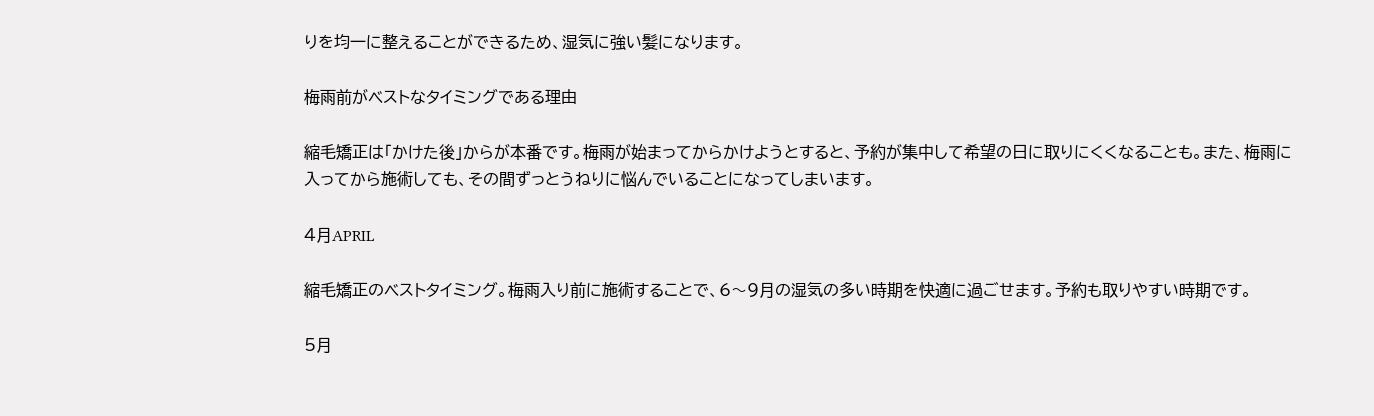りを均一に整えることができるため、湿気に強い髪になります。

梅雨前がベストなタイミングである理由

縮毛矯正は「かけた後」からが本番です。梅雨が始まってからかけようとすると、予約が集中して希望の日に取りにくくなることも。また、梅雨に入ってから施術しても、その間ずっとうねりに悩んでいることになってしまいます。

4月APRIL

縮毛矯正のベストタイミング。梅雨入り前に施術することで、6〜9月の湿気の多い時期を快適に過ごせます。予約も取りやすい時期です。

5月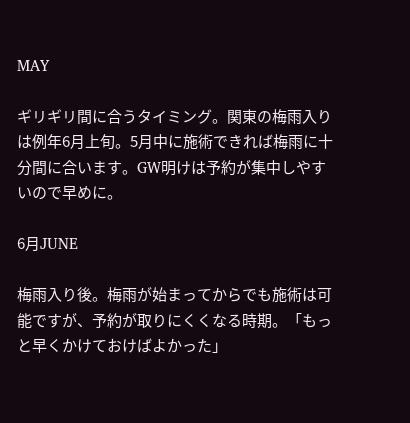MAY

ギリギリ間に合うタイミング。関東の梅雨入りは例年6月上旬。5月中に施術できれば梅雨に十分間に合います。GW明けは予約が集中しやすいので早めに。

6月JUNE

梅雨入り後。梅雨が始まってからでも施術は可能ですが、予約が取りにくくなる時期。「もっと早くかけておけばよかった」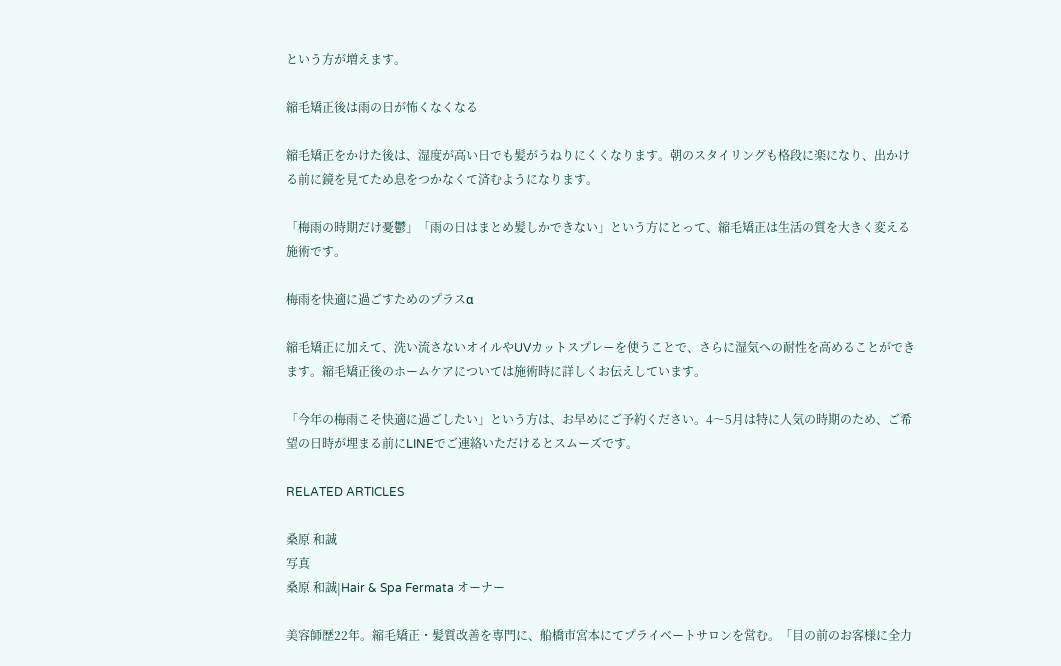という方が増えます。

縮毛矯正後は雨の日が怖くなくなる

縮毛矯正をかけた後は、湿度が高い日でも髪がうねりにくくなります。朝のスタイリングも格段に楽になり、出かける前に鏡を見てため息をつかなくて済むようになります。

「梅雨の時期だけ憂鬱」「雨の日はまとめ髪しかできない」という方にとって、縮毛矯正は生活の質を大きく変える施術です。

梅雨を快適に過ごすためのプラスα

縮毛矯正に加えて、洗い流さないオイルやUVカットスプレーを使うことで、さらに湿気への耐性を高めることができます。縮毛矯正後のホームケアについては施術時に詳しくお伝えしています。

「今年の梅雨こそ快適に過ごしたい」という方は、お早めにご予約ください。4〜5月は特に人気の時期のため、ご希望の日時が埋まる前にLINEでご連絡いただけるとスムーズです。

RELATED ARTICLES

桑原 和誠
写真
桑原 和誠|Hair & Spa Fermata オーナー

美容師歴22年。縮毛矯正・髪質改善を専門に、船橋市宮本にてプライベートサロンを営む。「目の前のお客様に全力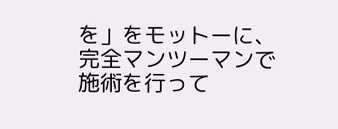を」をモットーに、完全マンツーマンで施術を行って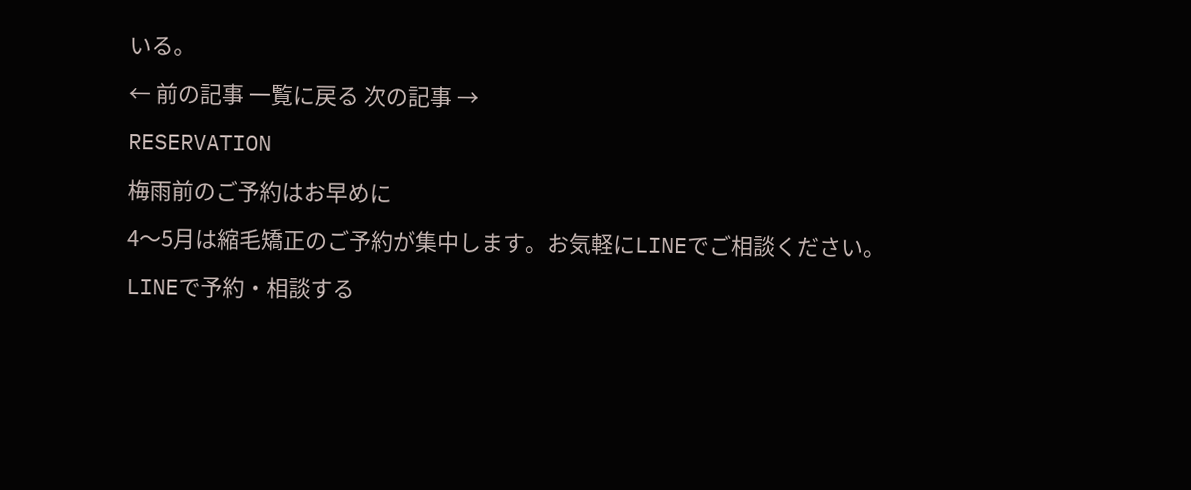いる。

← 前の記事 一覧に戻る 次の記事 →

RESERVATION

梅雨前のご予約はお早めに

4〜5月は縮毛矯正のご予約が集中します。お気軽にLINEでご相談ください。

LINEで予約・相談する